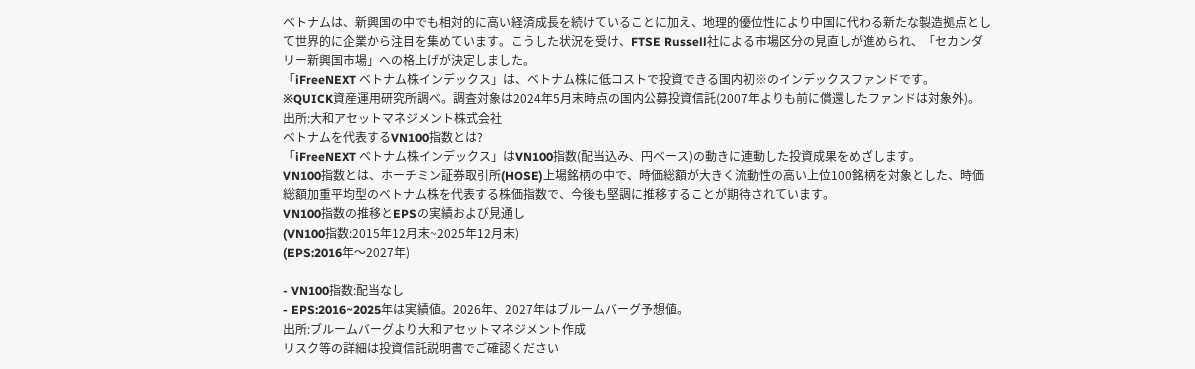ベトナムは、新興国の中でも相対的に高い経済成長を続けていることに加え、地理的優位性により中国に代わる新たな製造拠点として世界的に企業から注目を集めています。こうした状況を受け、FTSE Russell社による市場区分の見直しが進められ、「セカンダリー新興国市場」への格上げが決定しました。
「iFreeNEXT ベトナム株インデックス」は、ベトナム株に低コストで投資できる国内初※のインデックスファンドです。
※QUICK資産運用研究所調べ。調査対象は2024年5月末時点の国内公募投資信託(2007年よりも前に償還したファンドは対象外)。
出所:大和アセットマネジメント株式会社
ベトナムを代表するVN100指数とは?
「iFreeNEXT ベトナム株インデックス」はVN100指数(配当込み、円ベース)の動きに連動した投資成果をめざします。
VN100指数とは、ホーチミン証券取引所(HOSE)上場銘柄の中で、時価総額が大きく流動性の高い上位100銘柄を対象とした、時価総額加重平均型のベトナム株を代表する株価指数で、今後も堅調に推移することが期待されています。
VN100指数の推移とEPSの実績および見通し
(VN100指数:2015年12月末~2025年12月末)
(EPS:2016年〜2027年)

- VN100指数:配当なし
- EPS:2016~2025年は実績値。2026年、2027年はブルームバーグ予想値。
出所:ブルームバーグより大和アセットマネジメント作成
リスク等の詳細は投資信託説明書でご確認ください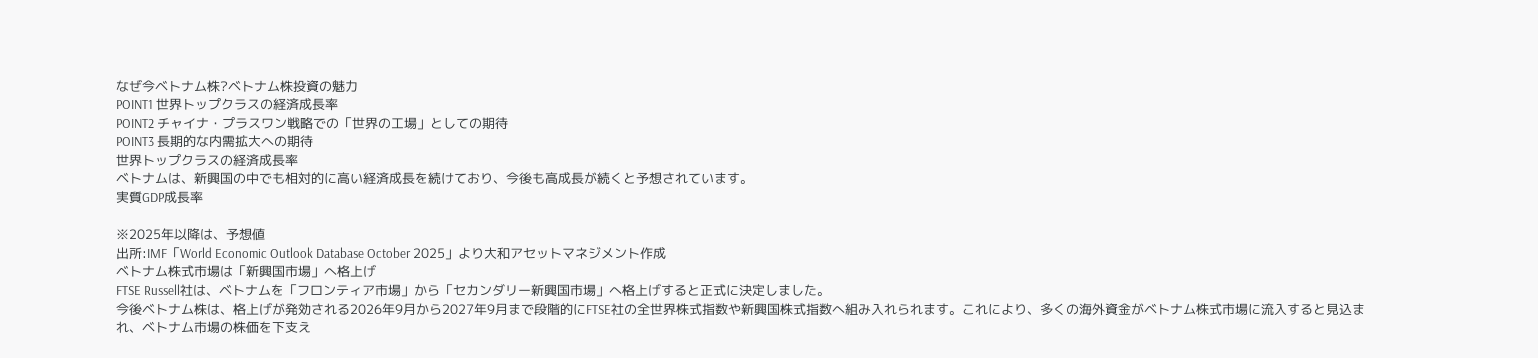なぜ今ベトナム株?ベトナム株投資の魅力
POINT1 世界トップクラスの経済成長率
POINT2 チャイナ・プラスワン戦略での「世界の工場」としての期待
POINT3 ⻑期的な内需拡⼤への期待
世界トップクラスの経済成長率
ベトナムは、新興国の中でも相対的に高い経済成長を続けており、今後も高成長が続くと予想されています。
実質GDP成長率

※2025年以降は、予想値
出所:IMF「World Economic Outlook Database October 2025」より大和アセットマネジメント作成
ベトナム株式市場は「新興国市場」へ格上げ
FTSE Russell社は、ベトナムを「フロンティア市場」から「セカンダリー新興国市場」へ格上げすると正式に決定しました。
今後ベトナム株は、格上げが発効される2026年9月から2027年9月まで段階的にFTSE社の全世界株式指数や新興国株式指数へ組み入れられます。これにより、多くの海外資金がベトナム株式市場に流入すると見込まれ、ベトナム市場の株価を下支え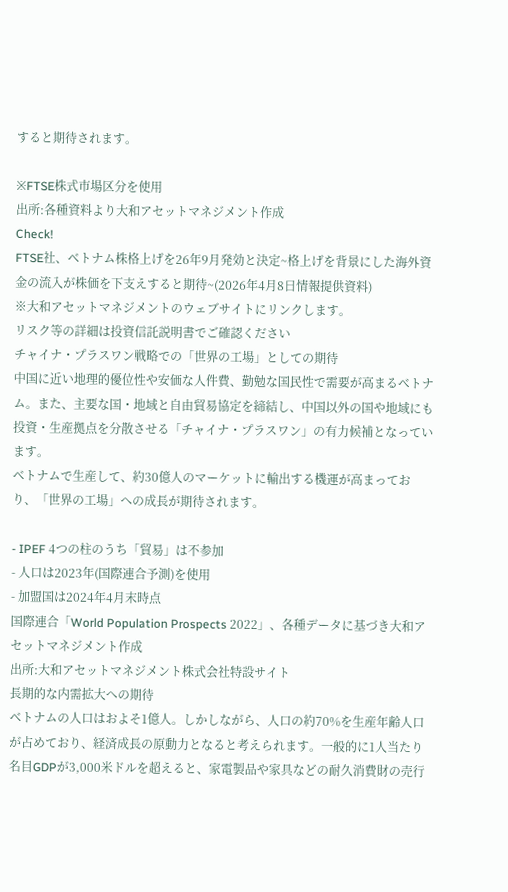すると期待されます。

※FTSE株式市場区分を使用
出所:各種資料より大和アセットマネジメント作成
Check!
FTSE社、ベトナム株格上げを26年9月発効と決定~格上げを背景にした海外資金の流入が株価を下支えすると期待~(2026年4月8日情報提供資料)
※大和アセットマネジメントのウェブサイトにリンクします。
リスク等の詳細は投資信託説明書でご確認ください
チャイナ・プラスワン戦略での「世界の工場」としての期待
中国に近い地理的優位性や安価な人件費、勤勉な国民性で需要が高まるベトナム。また、主要な国・地域と自由貿易協定を締結し、中国以外の国や地域にも投資・生産拠点を分散させる「チャイナ・プラスワン」の有力候補となっています。
ベトナムで生産して、約30億人のマーケットに輸出する機運が高まっており、「世界の工場」への成長が期待されます。

- IPEF 4つの柱のうち「貿易」は不参加
- 人口は2023年(国際連合予測)を使用
- 加盟国は2024年4月末時点
国際連合「World Population Prospects 2022」、各種データに基づき大和アセットマネジメント作成
出所:大和アセットマネジメント株式会社特設サイト
⻑期的な内需拡⼤への期待
ベトナムの人口はおよそ1億人。しかしながら、人口の約70%を生産年齢人口が占めており、経済成⻑の原動⼒となると考えられます。一般的に1人当たり名目GDPが3,000米ドルを超えると、家電製品や家具などの耐久消費財の売行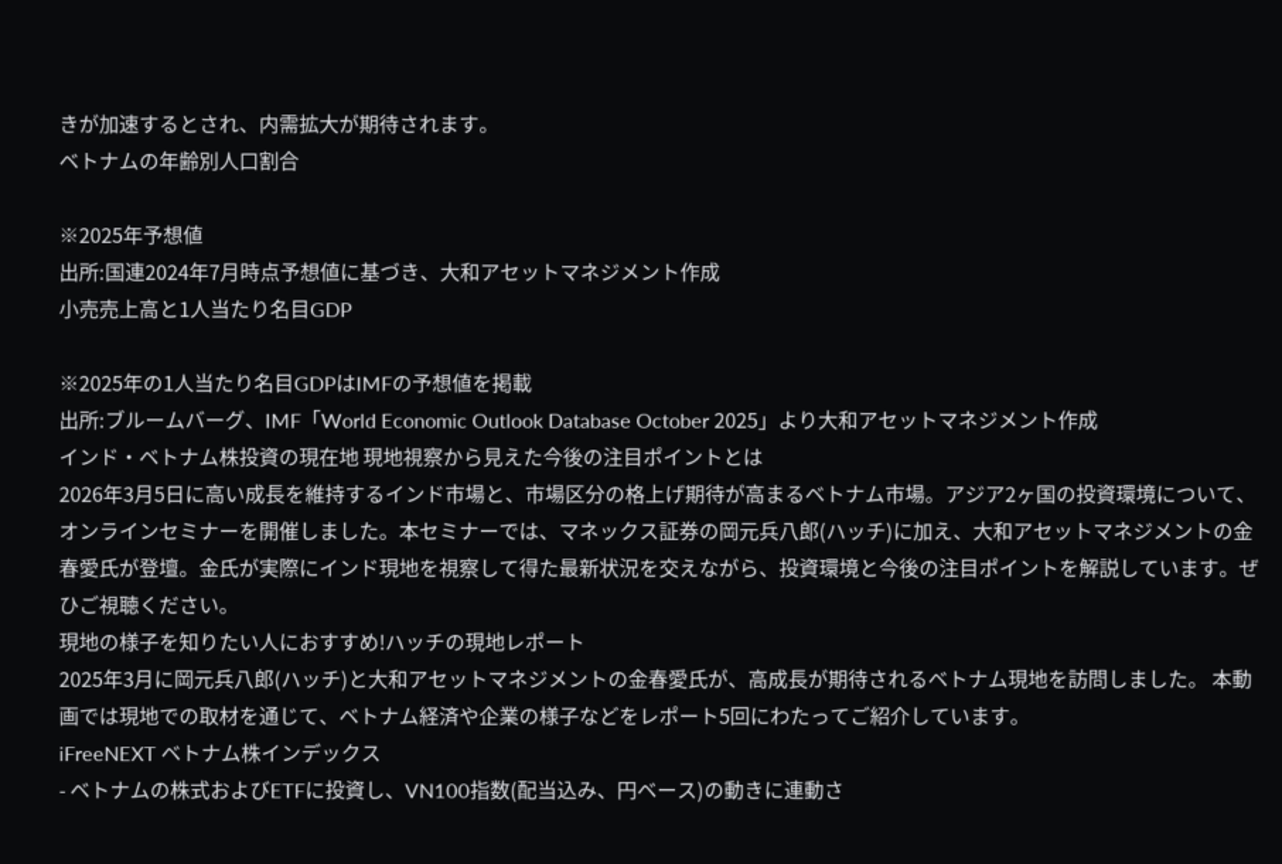きが加速するとされ、内需拡大が期待されます。
ベトナムの年齢別人口割合

※2025年予想値
出所:国連2024年7月時点予想値に基づき、大和アセットマネジメント作成
小売売上高と1人当たり名目GDP

※2025年の1人当たり名目GDPはIMFの予想値を掲載
出所:ブルームバーグ、IMF「World Economic Outlook Database October 2025」より大和アセットマネジメント作成
インド・ベトナム株投資の現在地 現地視察から見えた今後の注目ポイントとは
2026年3月5日に高い成長を維持するインド市場と、市場区分の格上げ期待が高まるベトナム市場。アジア2ヶ国の投資環境について、オンラインセミナーを開催しました。本セミナーでは、マネックス証券の岡元兵八郎(ハッチ)に加え、大和アセットマネジメントの金春愛氏が登壇。金氏が実際にインド現地を視察して得た最新状況を交えながら、投資環境と今後の注目ポイントを解説しています。ぜひご視聴ください。
現地の様子を知りたい人におすすめ!ハッチの現地レポート
2025年3月に岡元兵八郎(ハッチ)と大和アセットマネジメントの金春愛氏が、高成長が期待されるベトナム現地を訪問しました。 本動画では現地での取材を通じて、ベトナム経済や企業の様子などをレポート5回にわたってご紹介しています。
iFreeNEXT ベトナム株インデックス
- ベトナムの株式およびETFに投資し、VN100指数(配当込み、円ベース)の動きに連動さ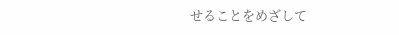せることをめざして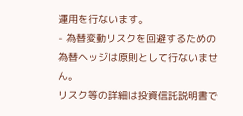運用を行ないます。
- 為替変動リスクを回避するための為替ヘッジは原則として行ないません。
リスク等の詳細は投資信託説明書で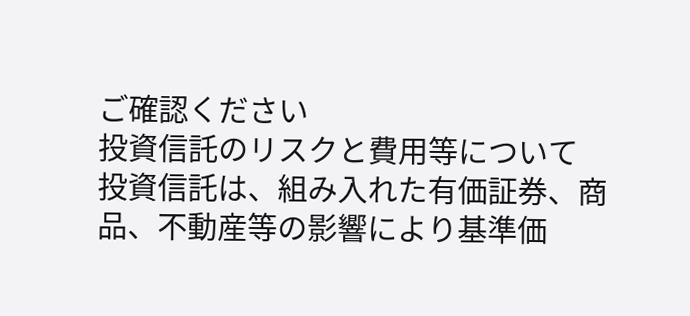ご確認ください
投資信託のリスクと費用等について
投資信託は、組み入れた有価証券、商品、不動産等の影響により基準価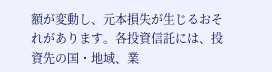額が変動し、元本損失が生じるおそれがあります。各投資信託には、投資先の国・地域、業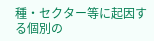種・セクター等に起因する個別の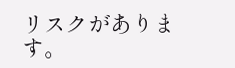リスクがあります。